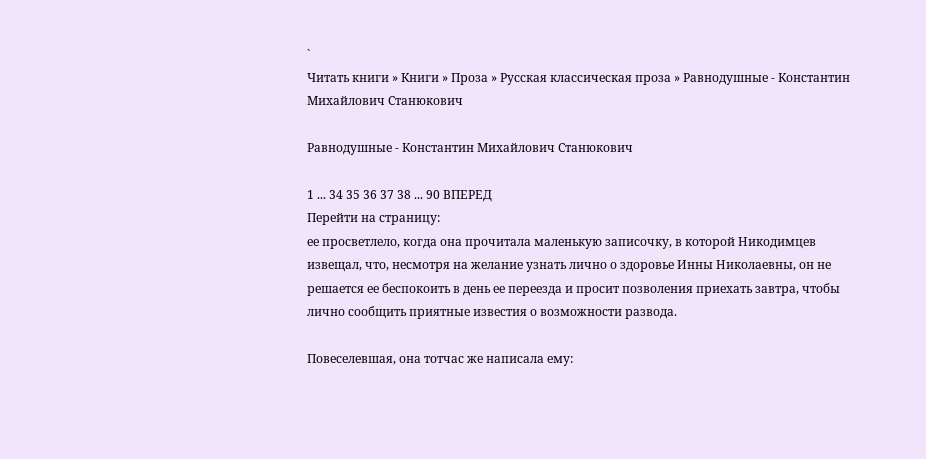`
Читать книги » Книги » Проза » Русская классическая проза » Равнодушные - Константин Михайлович Станюкович

Равнодушные - Константин Михайлович Станюкович

1 ... 34 35 36 37 38 ... 90 ВПЕРЕД
Перейти на страницу:
ее просветлело, когда она прочитала маленькую записочку, в которой Никодимцев извещал, что, несмотря на желание узнать лично о здоровье Инны Николаевны, он не решается ее беспокоить в день ее переезда и просит позволения приехать завтра, чтобы лично сообщить приятные известия о возможности развода.

Повеселевшая, она тотчас же написала ему: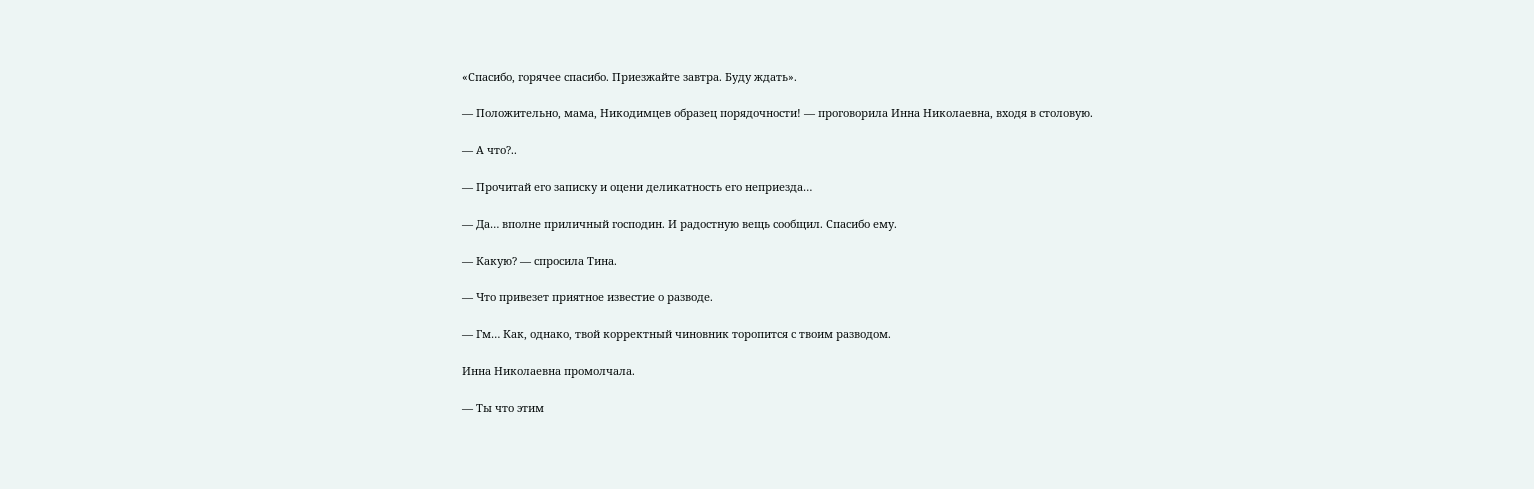«Спасибо, горячее спасибо. Приезжайте завтра. Буду ждать».

— Положительно, мама, Никодимцев образец порядочности! — проговорила Инна Николаевна, входя в столовую.

— А что?..

— Прочитай его записку и оцени деликатность его неприезда…

— Да… вполне приличный господин. И радостную вещь сообщил. Спасибо ему.

— Какую? — спросила Тина.

— Что привезет приятное известие о разводе.

— Гм… Как, однако, твой корректный чиновник торопится с твоим разводом.

Инна Николаевна промолчала.

— Ты что этим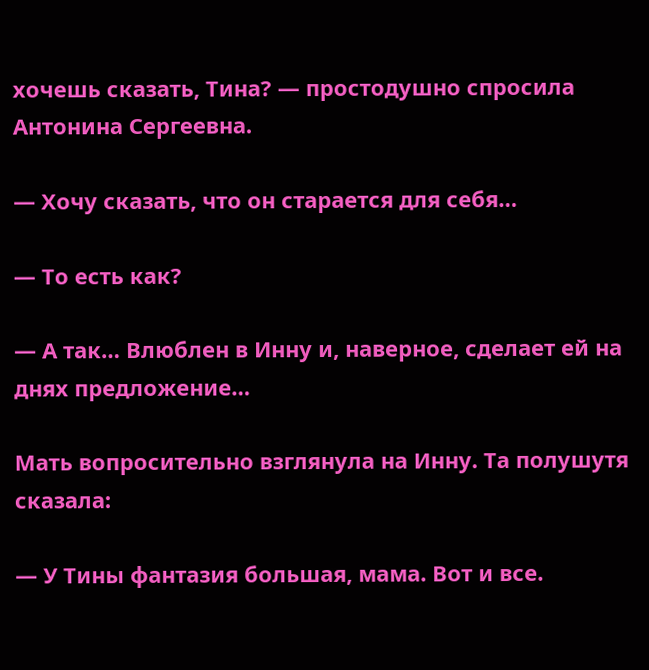хочешь сказать, Тина? — простодушно спросила Антонина Сергеевна.

— Хочу сказать, что он старается для себя…

— То есть как?

— А так… Влюблен в Инну и, наверное, сделает ей на днях предложение…

Мать вопросительно взглянула на Инну. Та полушутя сказала:

— У Тины фантазия большая, мама. Вот и все.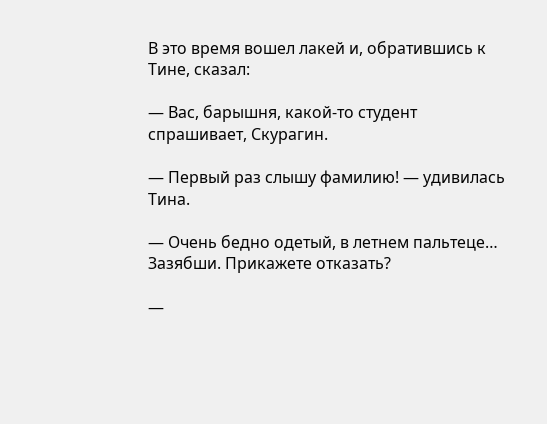В это время вошел лакей и, обратившись к Тине, сказал:

— Вас, барышня, какой-то студент спрашивает, Скурагин.

— Первый раз слышу фамилию! — удивилась Тина.

— Очень бедно одетый, в летнем пальтеце… Зазябши. Прикажете отказать?

—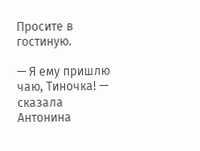Просите в гостиную.

— Я ему пришлю чаю, Тиночка! — сказала Антонина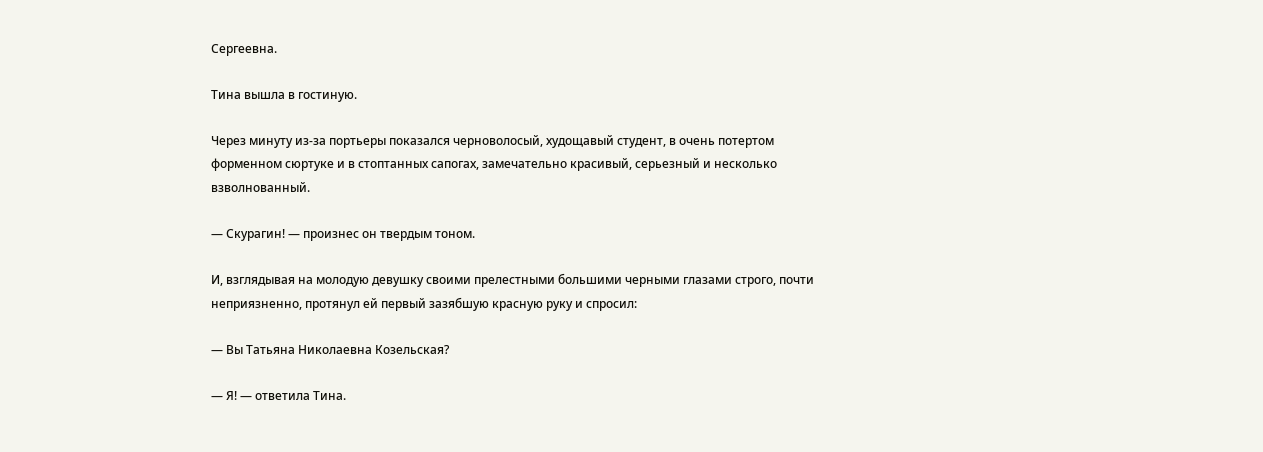Сергеевна.

Тина вышла в гостиную.

Через минуту из-за портьеры показался черноволосый, худощавый студент, в очень потертом форменном сюртуке и в стоптанных сапогах, замечательно красивый, серьезный и несколько взволнованный.

— Скурагин! — произнес он твердым тоном.

И, взглядывая на молодую девушку своими прелестными большими черными глазами строго, почти неприязненно, протянул ей первый зазябшую красную руку и спросил:

— Вы Татьяна Николаевна Козельская?

— Я! — ответила Тина.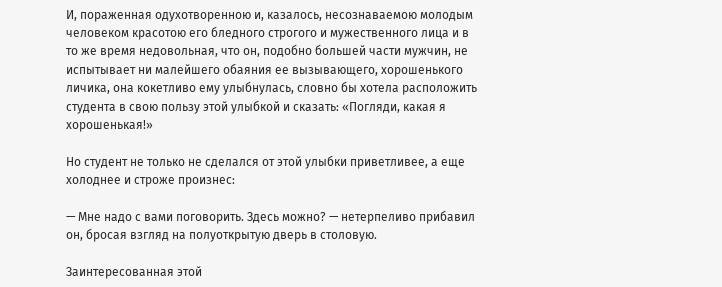И, пораженная одухотворенною и, казалось, несознаваемою молодым человеком красотою его бледного строгого и мужественного лица и в то же время недовольная, что он, подобно большей части мужчин, не испытывает ни малейшего обаяния ее вызывающего, хорошенького личика, она кокетливо ему улыбнулась, словно бы хотела расположить студента в свою пользу этой улыбкой и сказать: «Погляди, какая я хорошенькая!»

Но студент не только не сделался от этой улыбки приветливее, а еще холоднее и строже произнес:

— Мне надо с вами поговорить. Здесь можно? — нетерпеливо прибавил он, бросая взгляд на полуоткрытую дверь в столовую.

Заинтересованная этой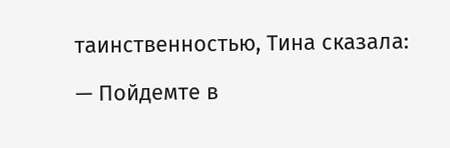таинственностью, Тина сказала:

— Пойдемте в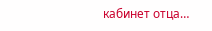кабинет отца…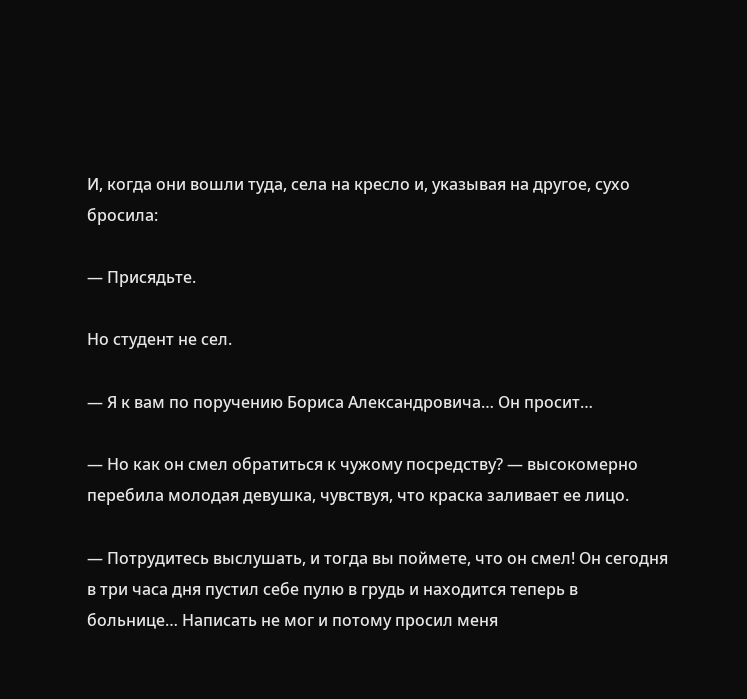И, когда они вошли туда, села на кресло и, указывая на другое, сухо бросила:

— Присядьте.

Но студент не сел.

— Я к вам по поручению Бориса Александровича… Он просит…

— Но как он смел обратиться к чужому посредству? — высокомерно перебила молодая девушка, чувствуя, что краска заливает ее лицо.

— Потрудитесь выслушать, и тогда вы поймете, что он смел! Он сегодня в три часа дня пустил себе пулю в грудь и находится теперь в больнице… Написать не мог и потому просил меня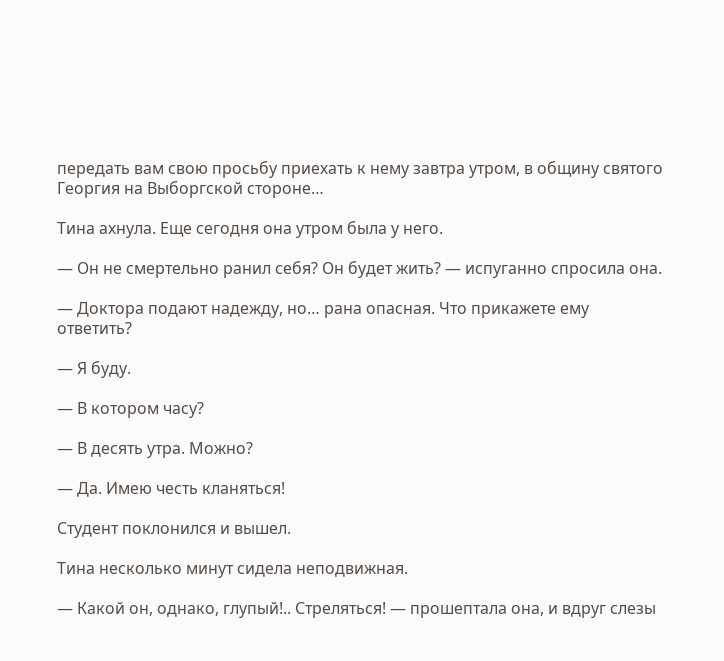передать вам свою просьбу приехать к нему завтра утром, в общину святого Георгия на Выборгской стороне…

Тина ахнула. Еще сегодня она утром была у него.

— Он не смертельно ранил себя? Он будет жить? — испуганно спросила она.

— Доктора подают надежду, но… рана опасная. Что прикажете ему ответить?

— Я буду.

— В котором часу?

— В десять утра. Можно?

— Да. Имею честь кланяться!

Студент поклонился и вышел.

Тина несколько минут сидела неподвижная.

— Какой он, однако, глупый!.. Стреляться! — прошептала она, и вдруг слезы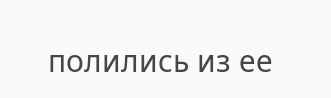полились из ее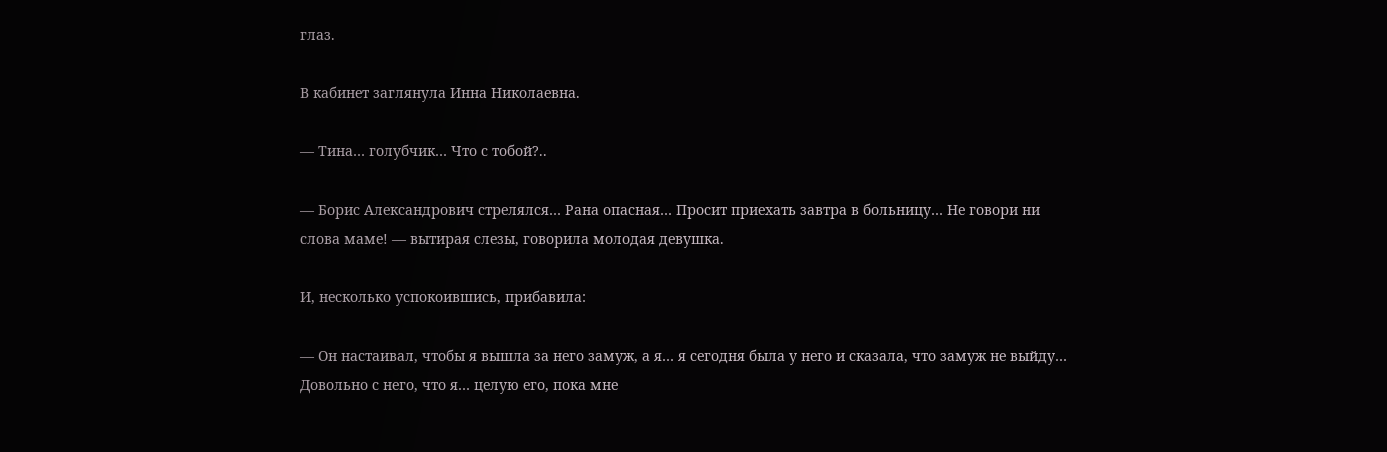глаз.

В кабинет заглянула Инна Николаевна.

— Тина… голубчик… Что с тобой?..

— Борис Александрович стрелялся… Рана опасная… Просит приехать завтра в больницу… Не говори ни слова маме! — вытирая слезы, говорила молодая девушка.

И, несколько успокоившись, прибавила:

— Он настаивал, чтобы я вышла за него замуж, а я… я сегодня была у него и сказала, что замуж не выйду… Довольно с него, что я… целую его, пока мне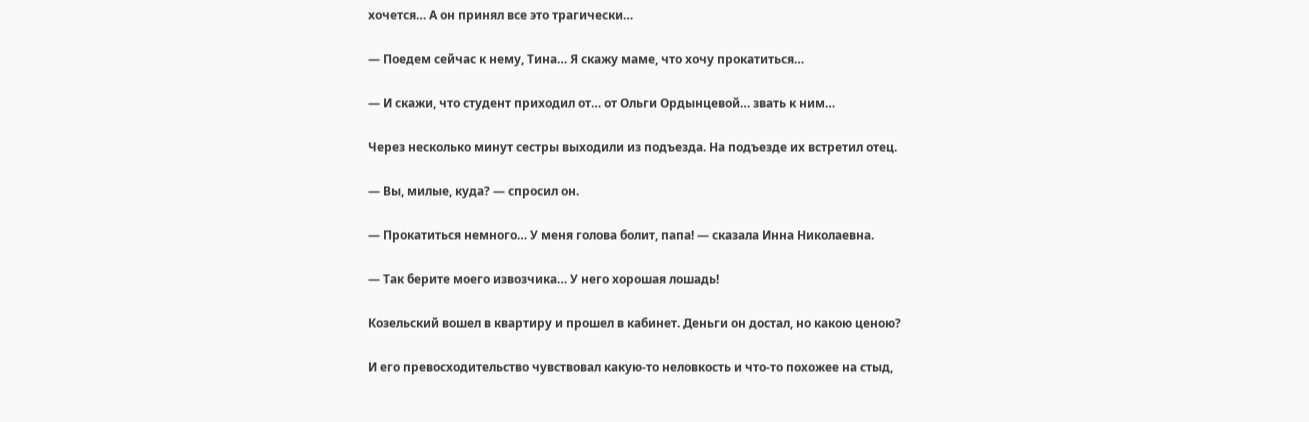хочется… А он принял все это трагически…

— Поедем сейчас к нему, Тина… Я скажу маме, что хочу прокатиться…

— И скажи, что студент приходил от… от Ольги Ордынцевой… звать к ним…

Через несколько минут сестры выходили из подъезда. На подъезде их встретил отец.

— Вы, милые, куда? — спросил он.

— Прокатиться немного… У меня голова болит, папа! — сказала Инна Николаевна.

— Так берите моего извозчика… У него хорошая лошадь!

Козельский вошел в квартиру и прошел в кабинет. Деньги он достал, но какою ценою?

И его превосходительство чувствовал какую-то неловкость и что-то похожее на стыд,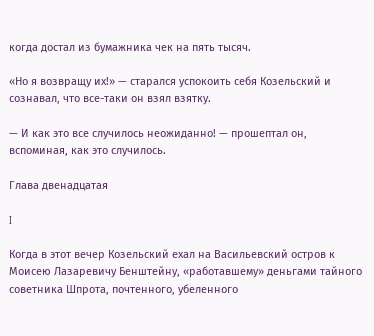когда достал из бумажника чек на пять тысяч.

«Но я возвращу их!» — старался успокоить себя Козельский и сознавал, что все-таки он взял взятку.

— И как это все случилось неожиданно! — прошептал он, вспоминая, как это случилось.

Глава двенадцатая

I

Когда в этот вечер Козельский ехал на Васильевский остров к Моисею Лазаревичу Бенштейну, «работавшему» деньгами тайного советника Шпрота, почтенного, убеленного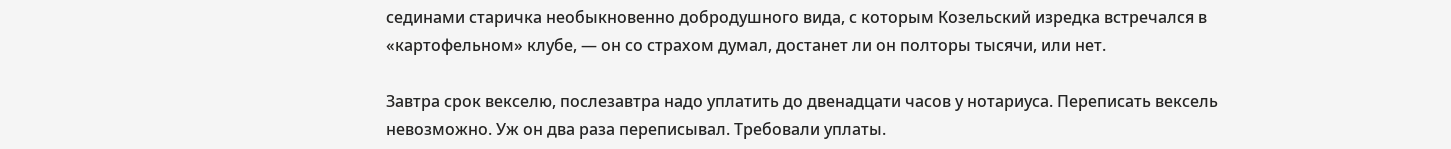сединами старичка необыкновенно добродушного вида, с которым Козельский изредка встречался в «картофельном» клубе, — он со страхом думал, достанет ли он полторы тысячи, или нет.

Завтра срок векселю, послезавтра надо уплатить до двенадцати часов у нотариуса. Переписать вексель невозможно. Уж он два раза переписывал. Требовали уплаты.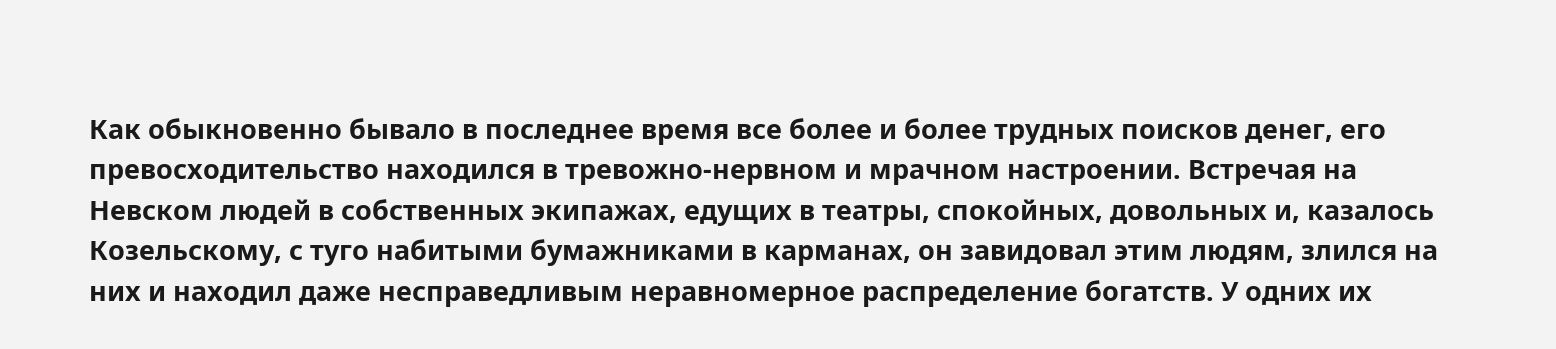Как обыкновенно бывало в последнее время все более и более трудных поисков денег, его превосходительство находился в тревожно-нервном и мрачном настроении. Встречая на Невском людей в собственных экипажах, едущих в театры, спокойных, довольных и, казалось Козельскому, с туго набитыми бумажниками в карманах, он завидовал этим людям, злился на них и находил даже несправедливым неравномерное распределение богатств. У одних их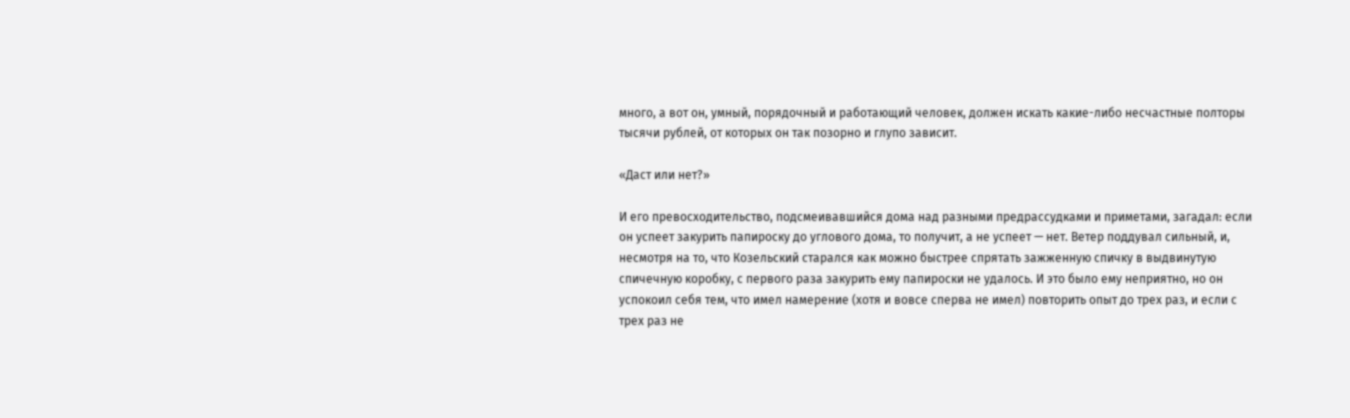много, а вот он, умный, порядочный и работающий человек, должен искать какие-либо несчастные полторы тысячи рублей, от которых он так позорно и глупо зависит.

«Даст или нет?»

И его превосходительство, подсмеивавшийся дома над разными предрассудками и приметами, загадал: если он успеет закурить папироску до углового дома, то получит, а не успеет — нет. Ветер поддувал сильный, и, несмотря на то, что Козельский старался как можно быстрее спрятать зажженную спичку в выдвинутую спичечную коробку, с первого раза закурить ему папироски не удалось. И это было ему неприятно, но он успокоил себя тем, что имел намерение (хотя и вовсе сперва не имел) повторить опыт до трех раз, и если с трех раз не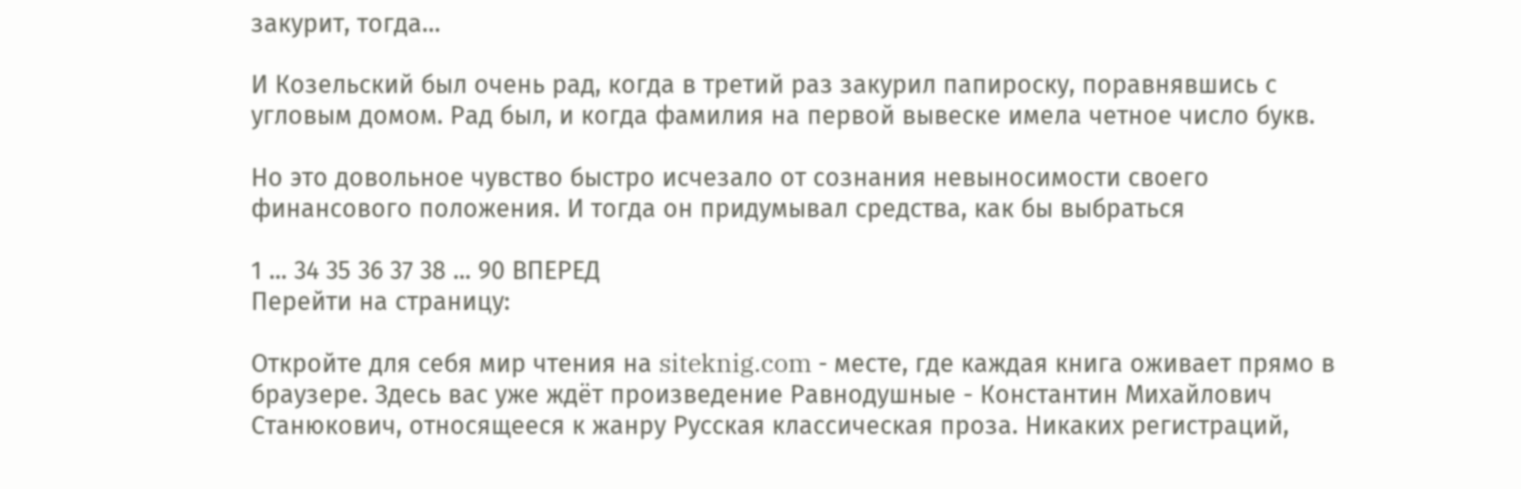закурит, тогда…

И Козельский был очень рад, когда в третий раз закурил папироску, поравнявшись с угловым домом. Рад был, и когда фамилия на первой вывеске имела четное число букв.

Но это довольное чувство быстро исчезало от сознания невыносимости своего финансового положения. И тогда он придумывал средства, как бы выбраться

1 ... 34 35 36 37 38 ... 90 ВПЕРЕД
Перейти на страницу:

Откройте для себя мир чтения на siteknig.com - месте, где каждая книга оживает прямо в браузере. Здесь вас уже ждёт произведение Равнодушные - Константин Михайлович Станюкович, относящееся к жанру Русская классическая проза. Никаких регистраций,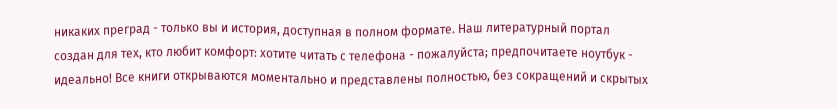никаких преград - только вы и история, доступная в полном формате. Наш литературный портал создан для тех, кто любит комфорт: хотите читать с телефона - пожалуйста; предпочитаете ноутбук - идеально! Все книги открываются моментально и представлены полностью, без сокращений и скрытых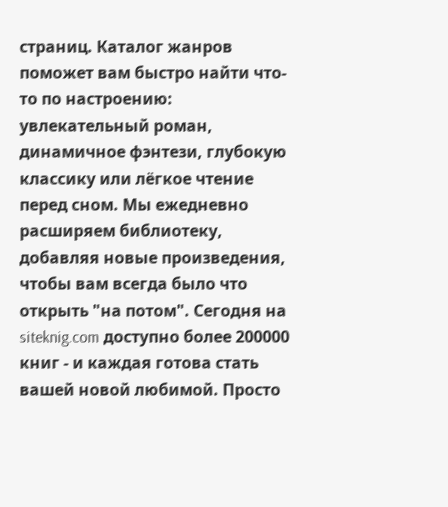страниц. Каталог жанров поможет вам быстро найти что-то по настроению: увлекательный роман, динамичное фэнтези, глубокую классику или лёгкое чтение перед сном. Мы ежедневно расширяем библиотеку, добавляя новые произведения, чтобы вам всегда было что открыть "на потом". Сегодня на siteknig.com доступно более 200000 книг - и каждая готова стать вашей новой любимой. Просто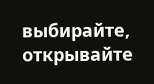выбирайте, открывайте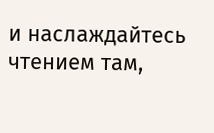и наслаждайтесь чтением там,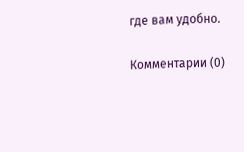где вам удобно.

Комментарии (0)